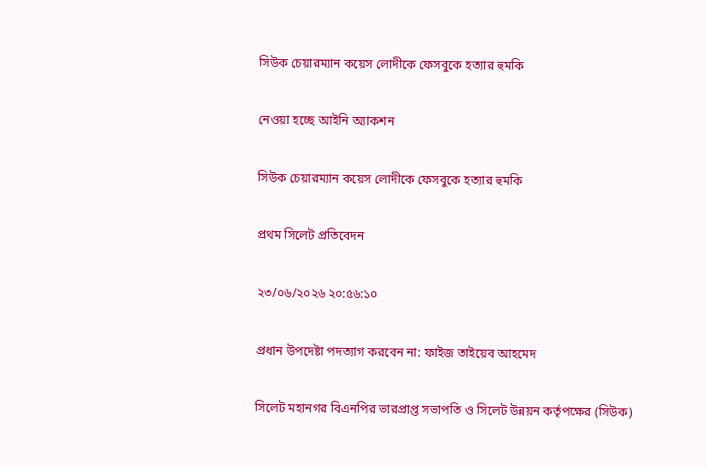সিউক চেয়ারম্যান কয়েস লোদীকে ফেসবুকে হত্যার হুমকি

নেওয়া হচ্ছে আইনি অ্যাকশন

সিউক চেয়ারম্যান কয়েস লোদীকে ফেসবুকে হত্যার হুমকি

প্রথম সিলেট প্রতিবেদন

২৩/০৬/২০২৬ ২০:৫৬:১০

প্রধান উপদেষ্টা পদত্যাগ করবেন না: ফাইজ তাইয়েব আহমেদ

সিলেট মহানগর বিএনপির ভারপ্রাপ্ত সভাপতি ও সিলেট উন্নয়ন কর্তৃপক্ষের (সিউক)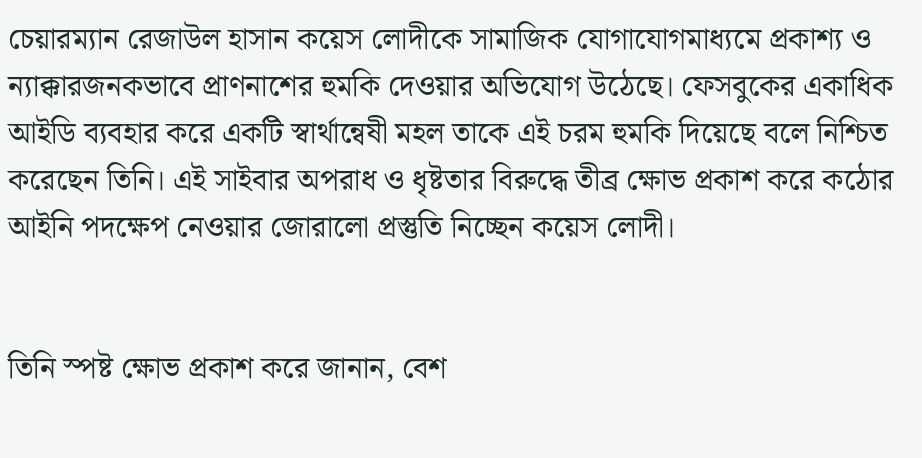চেয়ারম্যান রেজাউল হাসান কয়েস লোদীকে সামাজিক যোগাযোগমাধ্যমে প্রকাশ্য ও ন্যাক্কারজনকভাবে প্রাণনাশের হুমকি দেওয়ার অভিযোগ উঠেছে। ফেসবুকের একাধিক আইডি ব্যবহার করে একটি স্বার্থান্বেষী মহল তাকে এই চরম হুমকি দিয়েছে বলে নিশ্চিত করেছেন তিনি। এই সাইবার অপরাধ ও ধৃষ্টতার বিরুদ্ধে তীব্র ক্ষোভ প্রকাশ করে কঠোর আইনি পদক্ষেপ নেওয়ার জোরালো প্রস্তুতি নিচ্ছেন কয়েস লোদী।


তিনি স্পষ্ট ক্ষোভ প্রকাশ করে জানান, বেশ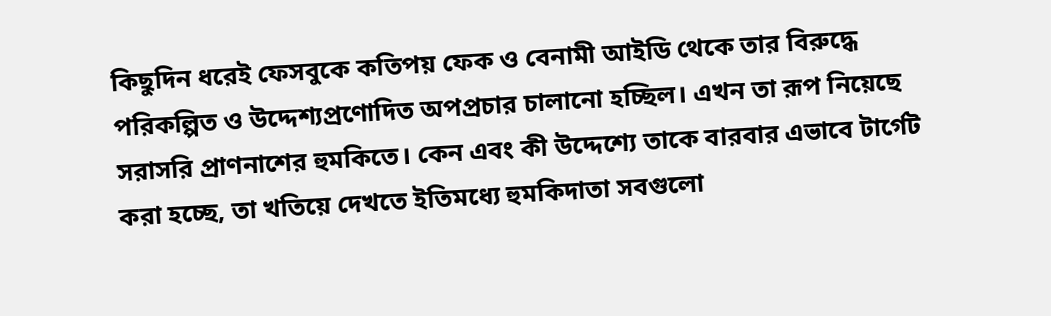কিছুদিন ধরেই ফেসবুকে কতিপয় ফেক ও বেনামী আইডি থেকে তার বিরুদ্ধে পরিকল্পিত ও উদ্দেশ্যপ্রণোদিত অপপ্রচার চালানো হচ্ছিল। এখন তা রূপ নিয়েছে সরাসরি প্রাণনাশের হুমকিতে। কেন এবং কী উদ্দেশ্যে তাকে বারবার এভাবে টার্গেট করা হচ্ছে, তা খতিয়ে দেখতে ইতিমধ্যে হুমকিদাতা সবগুলো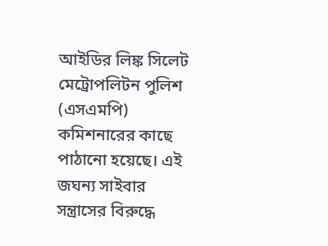আইডির লিঙ্ক সিলেট মেট্রোপলিটন পুলিশ (এসএমপি) কমিশনারের কাছে পাঠানো হয়েছে। এই জঘন্য সাইবার সন্ত্রাসের বিরুদ্ধে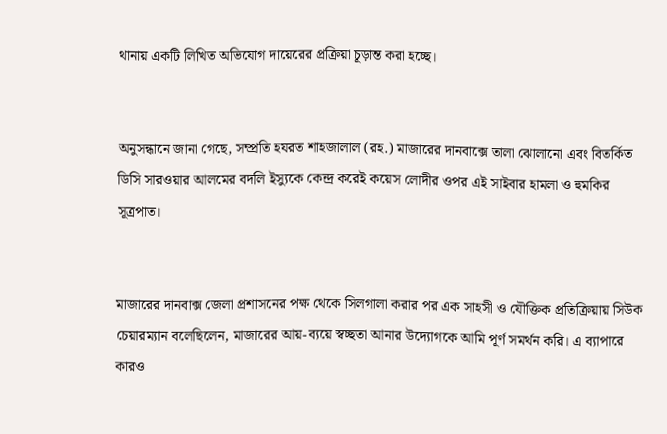থানায় একটি লিখিত অভিযোগ দায়েরের প্রক্রিয়া চূড়ান্ত করা হচ্ছে।


অনুসন্ধানে জানা গেছে, সম্প্রতি হযরত শাহজালাল (রহ.) মাজারের দানবাক্সে তালা ঝোলানো এবং বিতর্কিত ডিসি সারওয়ার আলমের বদলি ইস্যুকে কেন্দ্র করেই কয়েস লোদীর ওপর এই সাইবার হামলা ও হুমকির সূত্রপাত।


মাজারের দানবাক্স জেলা প্রশাসনের পক্ষ থেকে সিলগালা করার পর এক সাহসী ও যৌক্তিক প্রতিক্রিয়ায় সিউক চেয়ারম্যান বলেছিলেন, মাজারের আয়-ব্যয়ে স্বচ্ছতা আনার উদ্যোগকে আমি পূর্ণ সমর্থন করি। এ ব্যাপারে কারও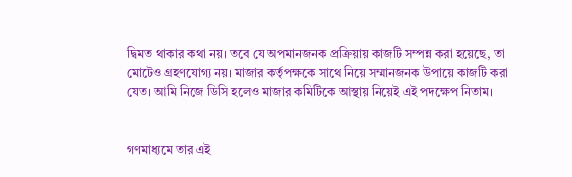দ্বিমত থাকার কথা নয়। তবে যে অপমানজনক প্রক্রিয়ায় কাজটি সম্পন্ন করা হয়েছে, তা মোটেও গ্রহণযোগ্য নয়। মাজার কর্তৃপক্ষকে সাথে নিয়ে সম্মানজনক উপায়ে কাজটি করা যেত। আমি নিজে ডিসি হলেও মাজার কমিটিকে আস্থায় নিয়েই এই পদক্ষেপ নিতাম।


গণমাধ্যমে তার এই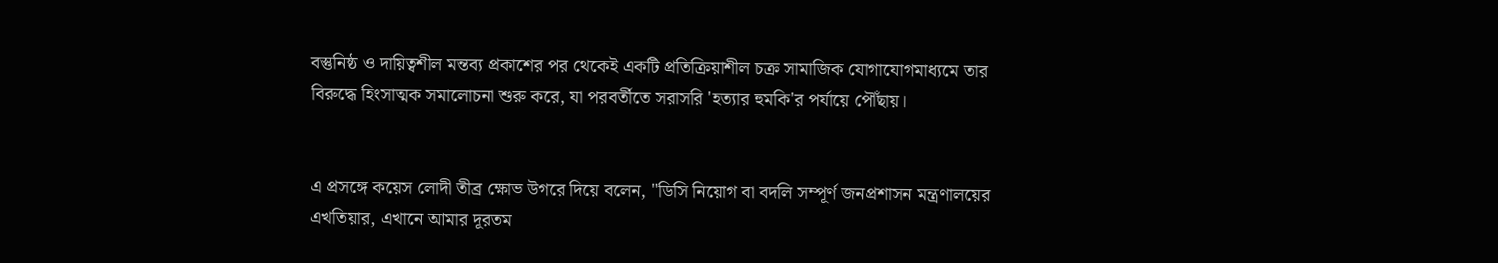বস্তুনিষ্ঠ ও দায়িত্বশীল মন্তব্য প্রকাশের পর থেকেই একটি প্রতিক্রিয়াশীল চক্র সামাজিক যোগাযোগমাধ্যমে তার বিরুদ্ধে হিংসাত্মক সমালোচনা শুরু করে, যা পরবর্তীতে সরাসরি 'হত্যার হুমকি'র পর্যায়ে পৌঁছায়।


এ প্রসঙ্গে কয়েস লোদী তীব্র ক্ষোভ উগরে দিয়ে বলেন, "ডিসি নিয়োগ বা বদলি সম্পূর্ণ জনপ্রশাসন মন্ত্রণালয়ের এখতিয়ার, এখানে আমার দূরতম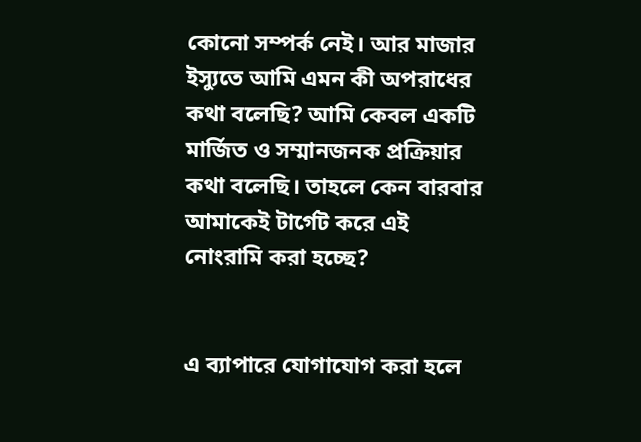কোনো সম্পর্ক নেই। আর মাজার ইস্যুতে আমি এমন কী অপরাধের কথা বলেছি? আমি কেবল একটি মার্জিত ও সম্মানজনক প্রক্রিয়ার কথা বলেছি। তাহলে কেন বারবার আমাকেই টার্গেট করে এই নোংরামি করা হচ্ছে?


এ ব্যাপারে যোগাযোগ করা হলে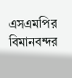এসএমপির বিমানবন্দর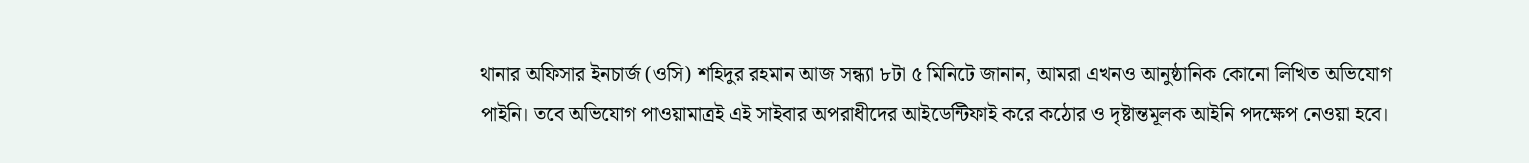থানার অফিসার ইনচার্জ (ওসি) শহিদুর রহমান আজ সন্ধ্যা ৮টা ৫ মিনিটে জানান, আমরা এখনও আনুষ্ঠানিক কোনো লিখিত অভিযোগ পাইনি। তবে অভিযোগ পাওয়ামাত্রই এই সাইবার অপরাধীদের আইডেন্টিফাই করে কঠোর ও দৃষ্টান্তমূলক আইনি পদক্ষেপ নেওয়া হবে।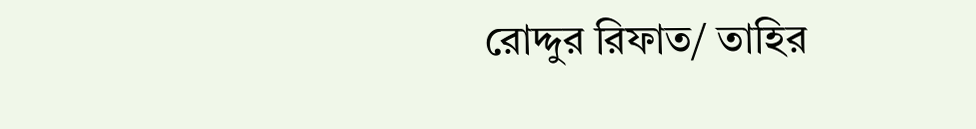রোদ্দুর রিফাত/ তাহির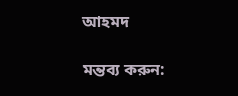আহমদ

মন্তব্য করুন: